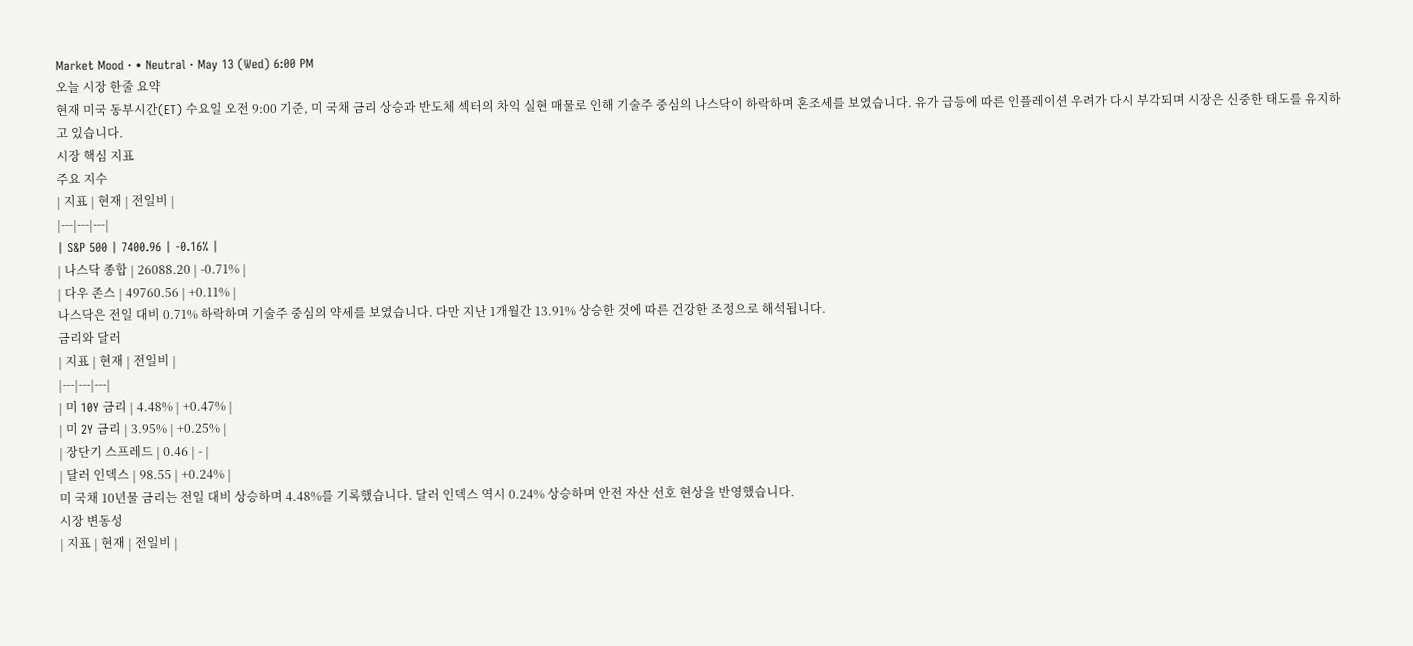Market Mood · • Neutral · May 13 (Wed) 6:00 PM
오늘 시장 한줄 요약
현재 미국 동부시간(ET) 수요일 오전 9:00 기준, 미 국채 금리 상승과 반도체 섹터의 차익 실현 매물로 인해 기술주 중심의 나스닥이 하락하며 혼조세를 보였습니다. 유가 급등에 따른 인플레이션 우려가 다시 부각되며 시장은 신중한 태도를 유지하고 있습니다.
시장 핵심 지표
주요 지수
| 지표 | 현재 | 전일비 |
|---|---|---|
| S&P 500 | 7400.96 | -0.16% |
| 나스닥 종합 | 26088.20 | -0.71% |
| 다우 존스 | 49760.56 | +0.11% |
나스닥은 전일 대비 0.71% 하락하며 기술주 중심의 약세를 보였습니다. 다만 지난 1개월간 13.91% 상승한 것에 따른 건강한 조정으로 해석됩니다.
금리와 달러
| 지표 | 현재 | 전일비 |
|---|---|---|
| 미 10Y 금리 | 4.48% | +0.47% |
| 미 2Y 금리 | 3.95% | +0.25% |
| 장단기 스프레드 | 0.46 | - |
| 달러 인덱스 | 98.55 | +0.24% |
미 국채 10년물 금리는 전일 대비 상승하며 4.48%를 기록했습니다. 달러 인덱스 역시 0.24% 상승하며 안전 자산 선호 현상을 반영했습니다.
시장 변동성
| 지표 | 현재 | 전일비 |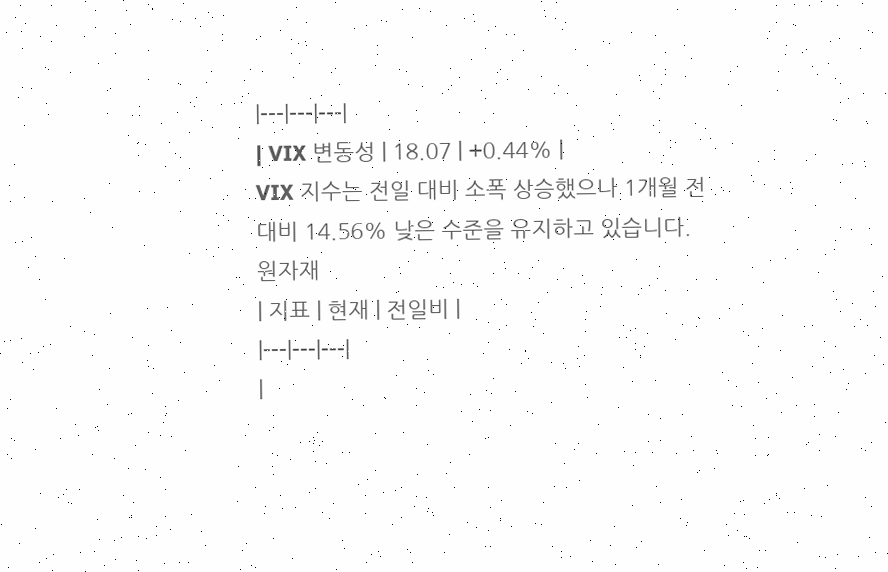|---|---|---|
| VIX 변동성 | 18.07 | +0.44% |
VIX 지수는 전일 대비 소폭 상승했으나 1개월 전 대비 14.56% 낮은 수준을 유지하고 있습니다.
원자재
| 지표 | 현재 | 전일비 |
|---|---|---|
|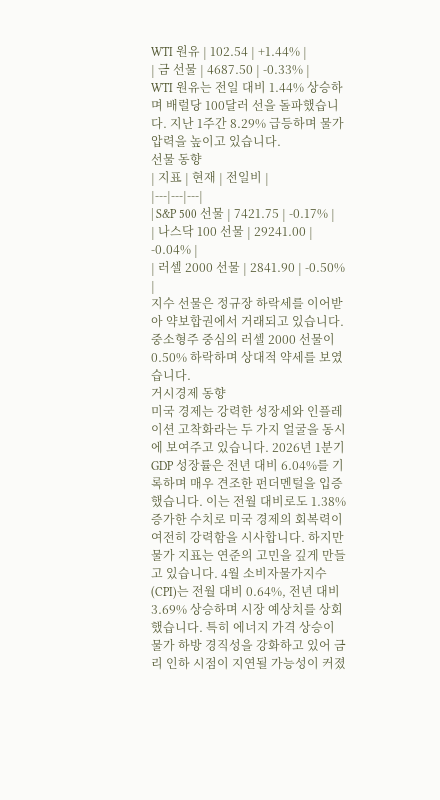WTI 원유 | 102.54 | +1.44% |
| 금 선물 | 4687.50 | -0.33% |
WTI 원유는 전일 대비 1.44% 상승하며 배럴당 100달러 선을 돌파했습니다. 지난 1주간 8.29% 급등하며 물가 압력을 높이고 있습니다.
선물 동향
| 지표 | 현재 | 전일비 |
|---|---|---|
| S&P 500 선물 | 7421.75 | -0.17% |
| 나스닥 100 선물 | 29241.00 | -0.04% |
| 러셀 2000 선물 | 2841.90 | -0.50% |
지수 선물은 정규장 하락세를 이어받아 약보합권에서 거래되고 있습니다. 중소형주 중심의 러셀 2000 선물이 0.50% 하락하며 상대적 약세를 보였습니다.
거시경제 동향
미국 경제는 강력한 성장세와 인플레이션 고착화라는 두 가지 얼굴을 동시에 보여주고 있습니다. 2026년 1분기 GDP 성장률은 전년 대비 6.04%를 기록하며 매우 견조한 펀더멘털을 입증했습니다. 이는 전월 대비로도 1.38% 증가한 수치로 미국 경제의 회복력이 여전히 강력함을 시사합니다. 하지만 물가 지표는 연준의 고민을 깊게 만들고 있습니다. 4월 소비자물가지수(CPI)는 전월 대비 0.64%, 전년 대비 3.69% 상승하며 시장 예상치를 상회했습니다. 특히 에너지 가격 상승이 물가 하방 경직성을 강화하고 있어 금리 인하 시점이 지연될 가능성이 커졌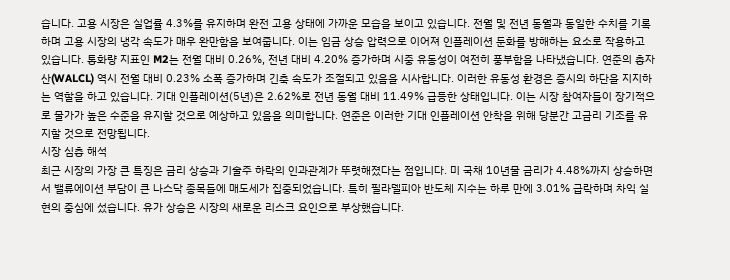습니다. 고용 시장은 실업률 4.3%를 유지하며 완전 고용 상태에 가까운 모습을 보이고 있습니다. 전월 및 전년 동월과 동일한 수치를 기록하며 고용 시장의 냉각 속도가 매우 완만함을 보여줍니다. 이는 임금 상승 압력으로 이어져 인플레이션 둔화를 방해하는 요소로 작용하고 있습니다. 통화량 지표인 M2는 전월 대비 0.26%, 전년 대비 4.20% 증가하며 시중 유동성이 여전히 풍부함을 나타냈습니다. 연준의 총자산(WALCL) 역시 전월 대비 0.23% 소폭 증가하며 긴축 속도가 조절되고 있음을 시사합니다. 이러한 유동성 환경은 증시의 하단을 지지하는 역할을 하고 있습니다. 기대 인플레이션(5년)은 2.62%로 전년 동월 대비 11.49% 급등한 상태입니다. 이는 시장 참여자들이 장기적으로 물가가 높은 수준을 유지할 것으로 예상하고 있음을 의미합니다. 연준은 이러한 기대 인플레이션 안착을 위해 당분간 고금리 기조를 유지할 것으로 전망됩니다.
시장 심층 해석
최근 시장의 가장 큰 특징은 금리 상승과 기술주 하락의 인과관계가 뚜렷해졌다는 점입니다. 미 국채 10년물 금리가 4.48%까지 상승하면서 밸류에이션 부담이 큰 나스닥 종목들에 매도세가 집중되었습니다. 특히 필라델피아 반도체 지수는 하루 만에 3.01% 급락하며 차익 실현의 중심에 섰습니다. 유가 상승은 시장의 새로운 리스크 요인으로 부상했습니다.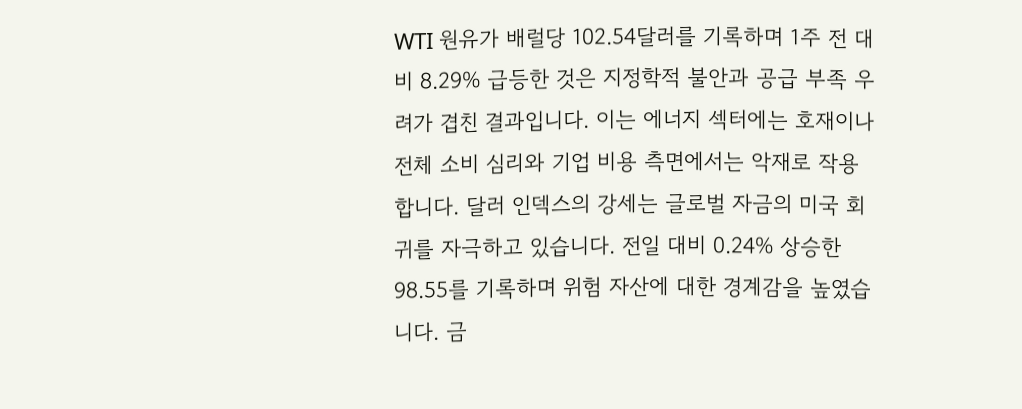WTI 원유가 배럴당 102.54달러를 기록하며 1주 전 대비 8.29% 급등한 것은 지정학적 불안과 공급 부족 우려가 겹친 결과입니다. 이는 에너지 섹터에는 호재이나 전체 소비 심리와 기업 비용 측면에서는 악재로 작용합니다. 달러 인덱스의 강세는 글로벌 자금의 미국 회귀를 자극하고 있습니다. 전일 대비 0.24% 상승한 98.55를 기록하며 위험 자산에 대한 경계감을 높였습니다. 금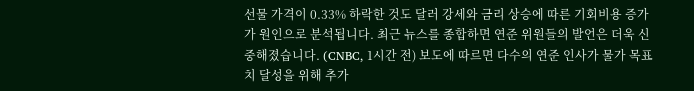선물 가격이 0.33% 하락한 것도 달러 강세와 금리 상승에 따른 기회비용 증가가 원인으로 분석됩니다. 최근 뉴스를 종합하면 연준 위원들의 발언은 더욱 신중해졌습니다. (CNBC, 1시간 전) 보도에 따르면 다수의 연준 인사가 물가 목표치 달성을 위해 추가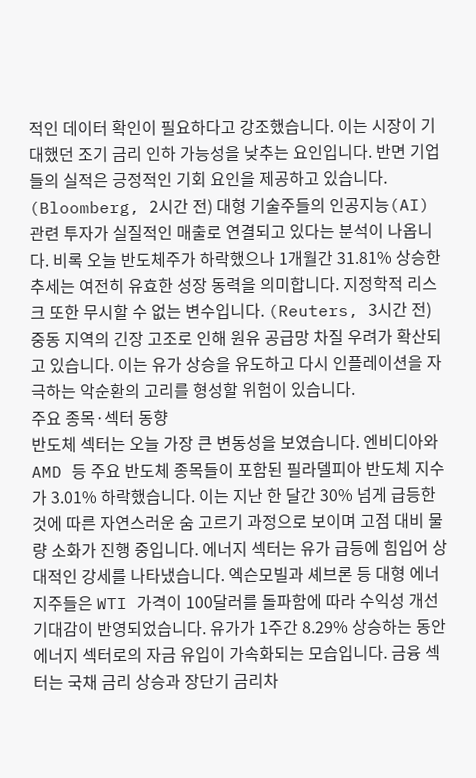적인 데이터 확인이 필요하다고 강조했습니다. 이는 시장이 기대했던 조기 금리 인하 가능성을 낮추는 요인입니다. 반면 기업들의 실적은 긍정적인 기회 요인을 제공하고 있습니다. (Bloomberg, 2시간 전) 대형 기술주들의 인공지능(AI) 관련 투자가 실질적인 매출로 연결되고 있다는 분석이 나옵니다. 비록 오늘 반도체주가 하락했으나 1개월간 31.81% 상승한 추세는 여전히 유효한 성장 동력을 의미합니다. 지정학적 리스크 또한 무시할 수 없는 변수입니다. (Reuters, 3시간 전) 중동 지역의 긴장 고조로 인해 원유 공급망 차질 우려가 확산되고 있습니다. 이는 유가 상승을 유도하고 다시 인플레이션을 자극하는 악순환의 고리를 형성할 위험이 있습니다.
주요 종목·섹터 동향
반도체 섹터는 오늘 가장 큰 변동성을 보였습니다. 엔비디아와 AMD 등 주요 반도체 종목들이 포함된 필라델피아 반도체 지수가 3.01% 하락했습니다. 이는 지난 한 달간 30% 넘게 급등한 것에 따른 자연스러운 숨 고르기 과정으로 보이며 고점 대비 물량 소화가 진행 중입니다. 에너지 섹터는 유가 급등에 힘입어 상대적인 강세를 나타냈습니다. 엑슨모빌과 셰브론 등 대형 에너지주들은 WTI 가격이 100달러를 돌파함에 따라 수익성 개선 기대감이 반영되었습니다. 유가가 1주간 8.29% 상승하는 동안 에너지 섹터로의 자금 유입이 가속화되는 모습입니다. 금융 섹터는 국채 금리 상승과 장단기 금리차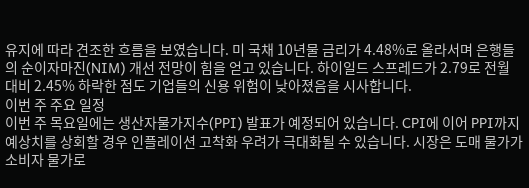유지에 따라 견조한 흐름을 보였습니다. 미 국채 10년물 금리가 4.48%로 올라서며 은행들의 순이자마진(NIM) 개선 전망이 힘을 얻고 있습니다. 하이일드 스프레드가 2.79로 전월 대비 2.45% 하락한 점도 기업들의 신용 위험이 낮아졌음을 시사합니다.
이번 주 주요 일정
이번 주 목요일에는 생산자물가지수(PPI) 발표가 예정되어 있습니다. CPI에 이어 PPI까지 예상치를 상회할 경우 인플레이션 고착화 우려가 극대화될 수 있습니다. 시장은 도매 물가가 소비자 물가로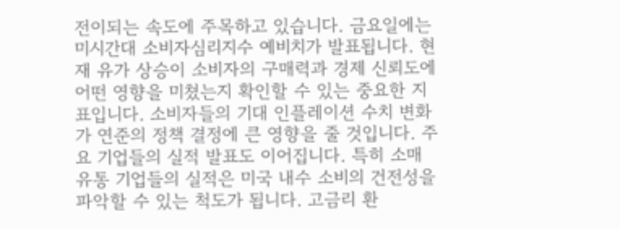전이되는 속도에 주목하고 있습니다. 금요일에는 미시간대 소비자심리지수 예비치가 발표됩니다. 현재 유가 상승이 소비자의 구매력과 경제 신뢰도에 어떤 영향을 미쳤는지 확인할 수 있는 중요한 지표입니다. 소비자들의 기대 인플레이션 수치 변화가 연준의 정책 결정에 큰 영향을 줄 것입니다. 주요 기업들의 실적 발표도 이어집니다. 특히 소매 유통 기업들의 실적은 미국 내수 소비의 건전성을 파악할 수 있는 척도가 됩니다. 고금리 환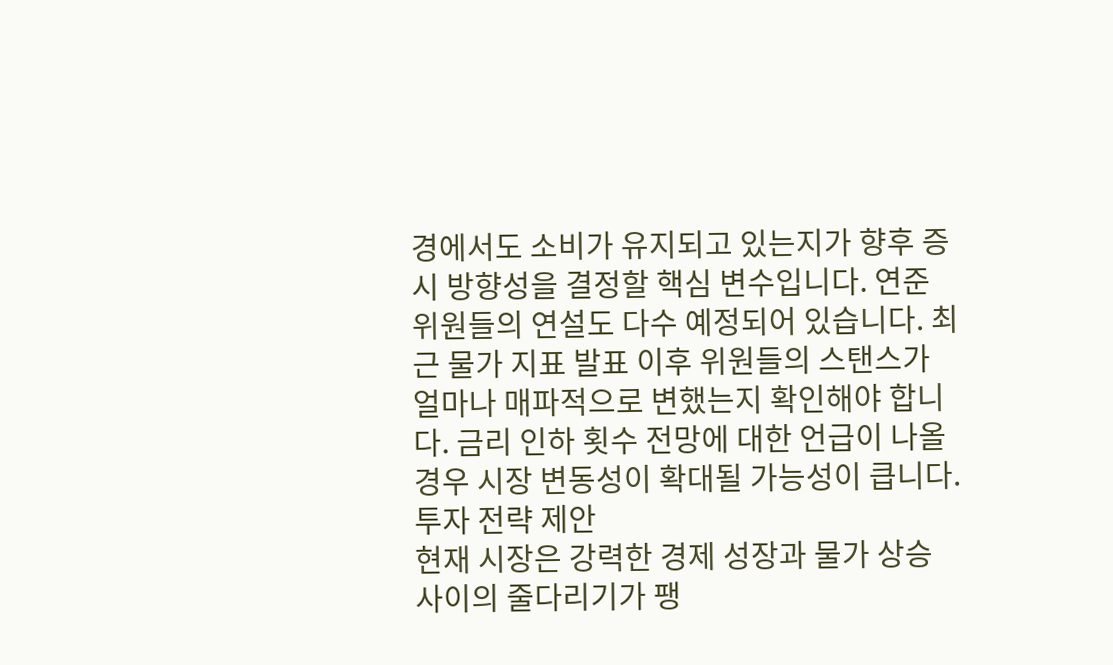경에서도 소비가 유지되고 있는지가 향후 증시 방향성을 결정할 핵심 변수입니다. 연준 위원들의 연설도 다수 예정되어 있습니다. 최근 물가 지표 발표 이후 위원들의 스탠스가 얼마나 매파적으로 변했는지 확인해야 합니다. 금리 인하 횟수 전망에 대한 언급이 나올 경우 시장 변동성이 확대될 가능성이 큽니다.
투자 전략 제안
현재 시장은 강력한 경제 성장과 물가 상승 사이의 줄다리기가 팽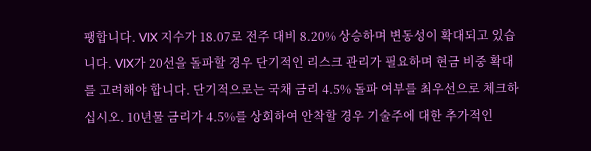팽합니다. VIX 지수가 18.07로 전주 대비 8.20% 상승하며 변동성이 확대되고 있습니다. VIX가 20선을 돌파할 경우 단기적인 리스크 관리가 필요하며 현금 비중 확대를 고려해야 합니다. 단기적으로는 국채 금리 4.5% 돌파 여부를 최우선으로 체크하십시오. 10년물 금리가 4.5%를 상회하여 안착할 경우 기술주에 대한 추가적인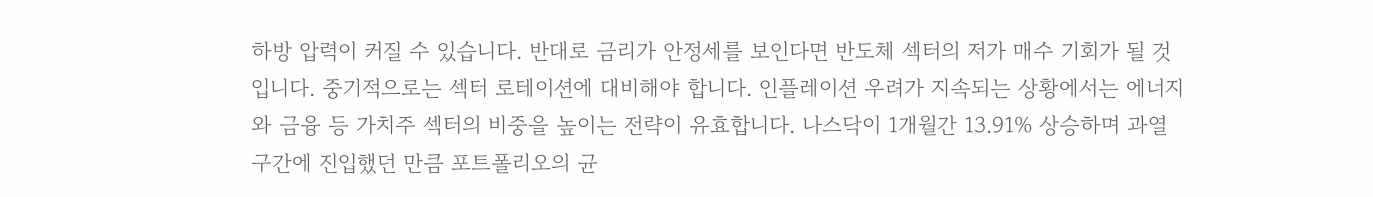하방 압력이 커질 수 있습니다. 반대로 금리가 안정세를 보인다면 반도체 섹터의 저가 매수 기회가 될 것입니다. 중기적으로는 섹터 로테이션에 대비해야 합니다. 인플레이션 우려가 지속되는 상황에서는 에너지와 금융 등 가치주 섹터의 비중을 높이는 전략이 유효합니다. 나스닥이 1개월간 13.91% 상승하며 과열 구간에 진입했던 만큼 포트폴리오의 균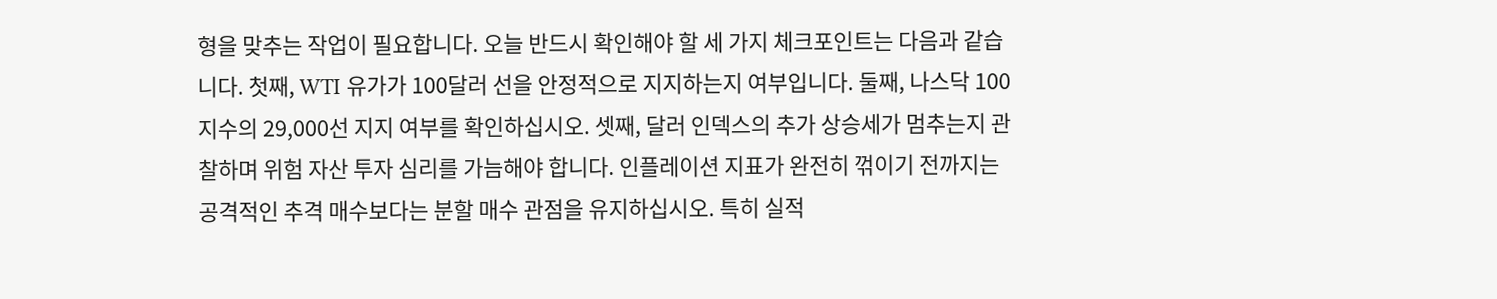형을 맞추는 작업이 필요합니다. 오늘 반드시 확인해야 할 세 가지 체크포인트는 다음과 같습니다. 첫째, WTI 유가가 100달러 선을 안정적으로 지지하는지 여부입니다. 둘째, 나스닥 100 지수의 29,000선 지지 여부를 확인하십시오. 셋째, 달러 인덱스의 추가 상승세가 멈추는지 관찰하며 위험 자산 투자 심리를 가늠해야 합니다. 인플레이션 지표가 완전히 꺾이기 전까지는 공격적인 추격 매수보다는 분할 매수 관점을 유지하십시오. 특히 실적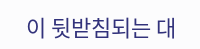이 뒷받침되는 대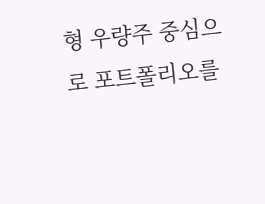형 우량주 중심으로 포트폴리오를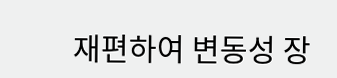재편하여 변동성 장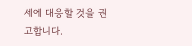세에 대응할 것을 권고합니다.